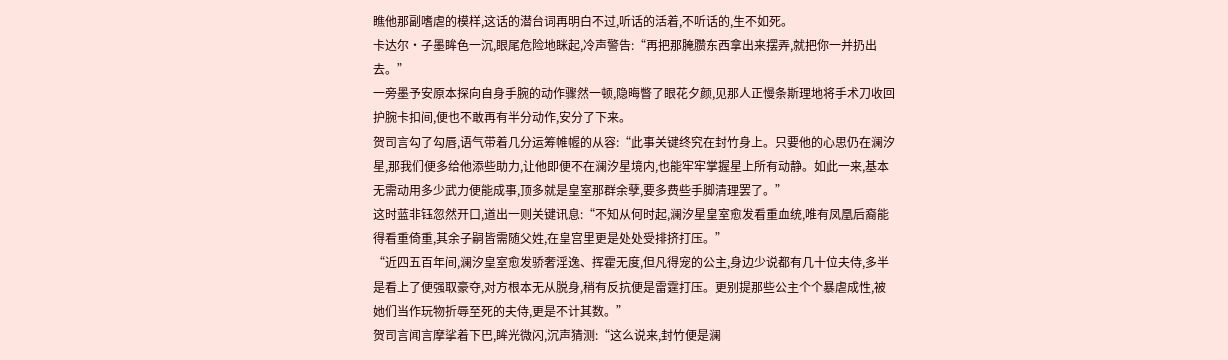瞧他那副嗜虐的模样,这话的潜台词再明白不过,听话的活着,不听话的,生不如死。
卡达尔·子墨眸色一沉,眼尾危险地眯起,冷声警告:“再把那腌臜东西拿出来摆弄,就把你一并扔出去。”
一旁墨予安原本探向自身手腕的动作骤然一顿,隐晦瞥了眼花夕颜,见那人正慢条斯理地将手术刀收回护腕卡扣间,便也不敢再有半分动作,安分了下来。
贺司言勾了勾唇,语气带着几分运筹帷幄的从容:“此事关键终究在封竹身上。只要他的心思仍在澜汐星,那我们便多给他添些助力,让他即便不在澜汐星境内,也能牢牢掌握星上所有动静。如此一来,基本无需动用多少武力便能成事,顶多就是皇室那群余孽,要多费些手脚清理罢了。”
这时蓝非钰忽然开口,道出一则关键讯息:“不知从何时起,澜汐星皇室愈发看重血统,唯有凤凰后裔能得看重倚重,其余子嗣皆需随父姓,在皇宫里更是处处受排挤打压。”
“近四五百年间,澜汐皇室愈发骄奢淫逸、挥霍无度,但凡得宠的公主,身边少说都有几十位夫侍,多半是看上了便强取豪夺,对方根本无从脱身,稍有反抗便是雷霆打压。更别提那些公主个个暴虐成性,被她们当作玩物折辱至死的夫侍,更是不计其数。”
贺司言闻言摩挲着下巴,眸光微闪,沉声猜测:“这么说来,封竹便是澜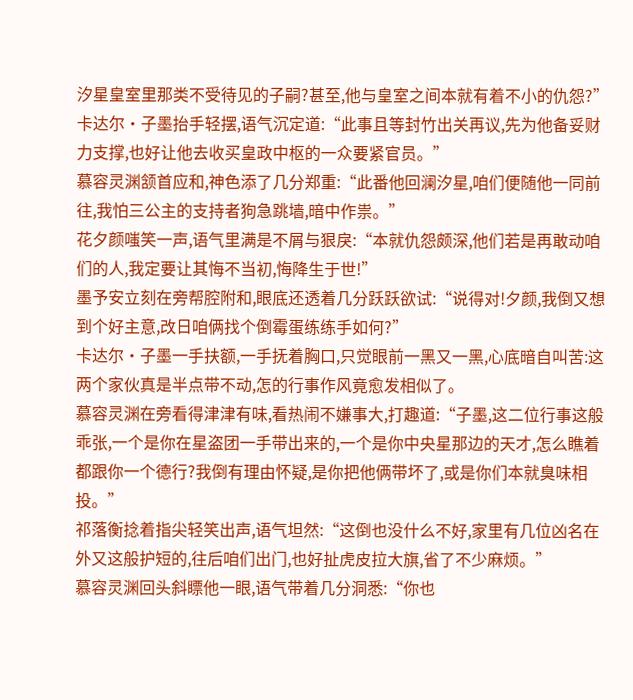汐星皇室里那类不受待见的子嗣?甚至,他与皇室之间本就有着不小的仇怨?”
卡达尔·子墨抬手轻摆,语气沉定道:“此事且等封竹出关再议,先为他备妥财力支撑,也好让他去收买皇政中枢的一众要紧官员。”
慕容灵渊颔首应和,神色添了几分郑重:“此番他回澜汐星,咱们便随他一同前往,我怕三公主的支持者狗急跳墙,暗中作祟。”
花夕颜嗤笑一声,语气里满是不屑与狠戾:“本就仇怨颇深,他们若是再敢动咱们的人,我定要让其悔不当初,悔降生于世!”
墨予安立刻在旁帮腔附和,眼底还透着几分跃跃欲试:“说得对!夕颜,我倒又想到个好主意,改日咱俩找个倒霉蛋练练手如何?”
卡达尔·子墨一手扶额,一手抚着胸口,只觉眼前一黑又一黑,心底暗自叫苦:这两个家伙真是半点带不动,怎的行事作风竟愈发相似了。
慕容灵渊在旁看得津津有味,看热闹不嫌事大,打趣道:“子墨,这二位行事这般乖张,一个是你在星盗团一手带出来的,一个是你中央星那边的天才,怎么瞧着都跟你一个德行?我倒有理由怀疑,是你把他俩带坏了,或是你们本就臭味相投。”
祁落衡捻着指尖轻笑出声,语气坦然:“这倒也没什么不好,家里有几位凶名在外又这般护短的,往后咱们出门,也好扯虎皮拉大旗,省了不少麻烦。”
慕容灵渊回头斜瞟他一眼,语气带着几分洞悉:“你也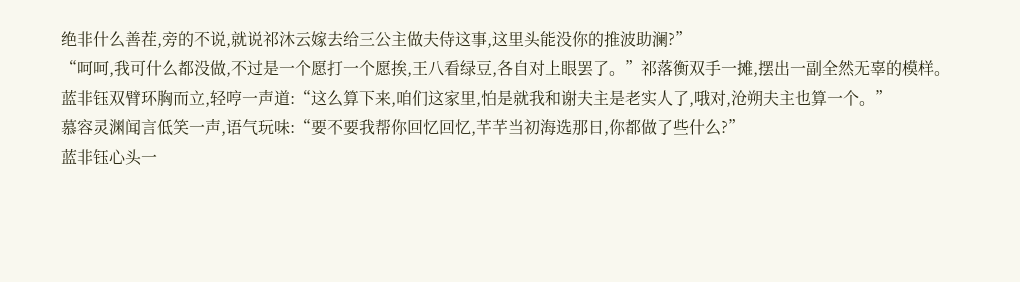绝非什么善茬,旁的不说,就说祁沐云嫁去给三公主做夫侍这事,这里头能没你的推波助澜?”
“呵呵,我可什么都没做,不过是一个愿打一个愿挨,王八看绿豆,各自对上眼罢了。”祁落衡双手一摊,摆出一副全然无辜的模样。
蓝非钰双臂环胸而立,轻哼一声道:“这么算下来,咱们这家里,怕是就我和谢夫主是老实人了,哦对,沧朔夫主也算一个。”
慕容灵渊闻言低笑一声,语气玩味:“要不要我帮你回忆回忆,芊芊当初海选那日,你都做了些什么?”
蓝非钰心头一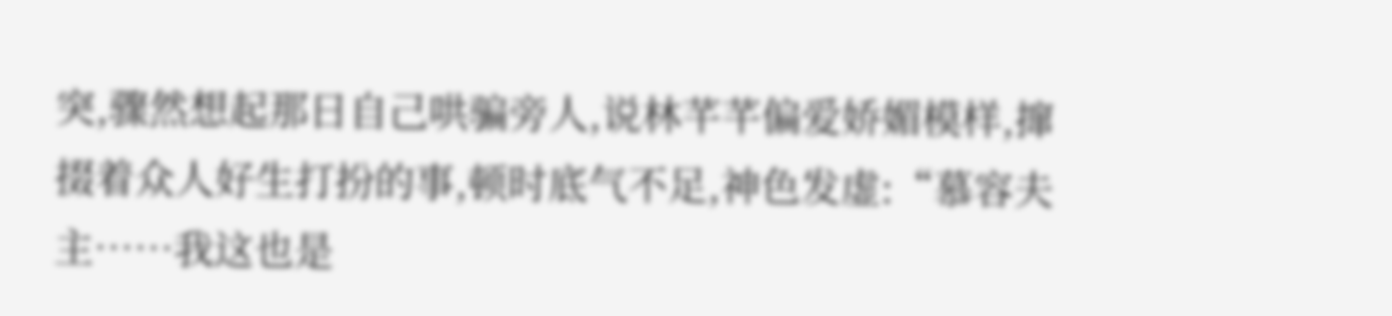突,骤然想起那日自己哄骗旁人,说林芊芊偏爱娇媚模样,撺掇着众人好生打扮的事,顿时底气不足,神色发虚:“慕容夫主……我这也是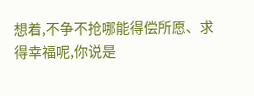想着,不争不抢哪能得偿所愿、求得幸福呢,你说是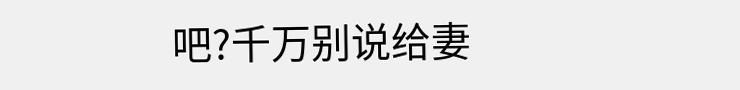吧?千万别说给妻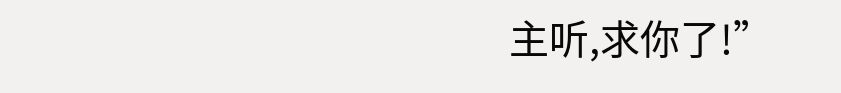主听,求你了!”